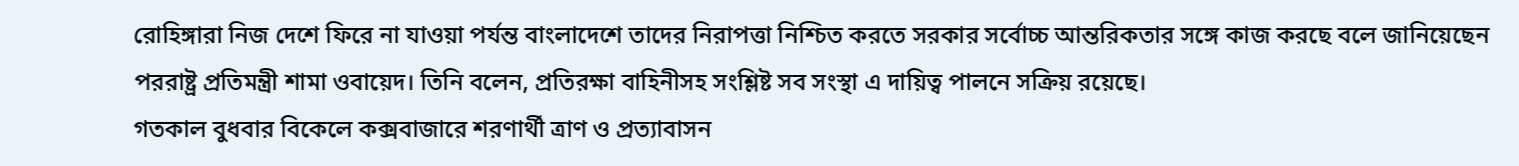রোহিঙ্গারা নিজ দেশে ফিরে না যাওয়া পর্যন্ত বাংলাদেশে তাদের নিরাপত্তা নিশ্চিত করতে সরকার সর্বোচ্চ আন্তরিকতার সঙ্গে কাজ করছে বলে জানিয়েছেন পররাষ্ট্র প্রতিমন্ত্রী শামা ওবায়েদ। তিনি বলেন, প্রতিরক্ষা বাহিনীসহ সংশ্লিষ্ট সব সংস্থা এ দায়িত্ব পালনে সক্রিয় রয়েছে।
গতকাল বুধবার বিকেলে কক্সবাজারে শরণার্থী ত্রাণ ও প্রত্যাবাসন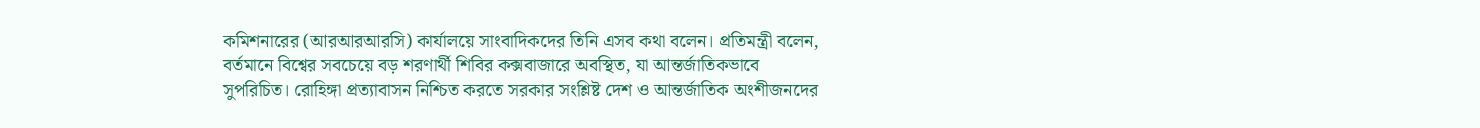কমিশনারের (আরআরআরসি) কার্যালয়ে সাংবাদিকদের তিনি এসব কথা বলেন। প্রতিমন্ত্রী বলেন, বর্তমানে বিশ্বের সবচেয়ে বড় শরণার্থী শিবির কক্সবাজারে অবস্থিত, যা আন্তর্জাতিকভাবে সুপরিচিত। রোহিঙ্গা প্রত্যাবাসন নিশ্চিত করতে সরকার সংশ্লিষ্ট দেশ ও আন্তর্জাতিক অংশীজনদের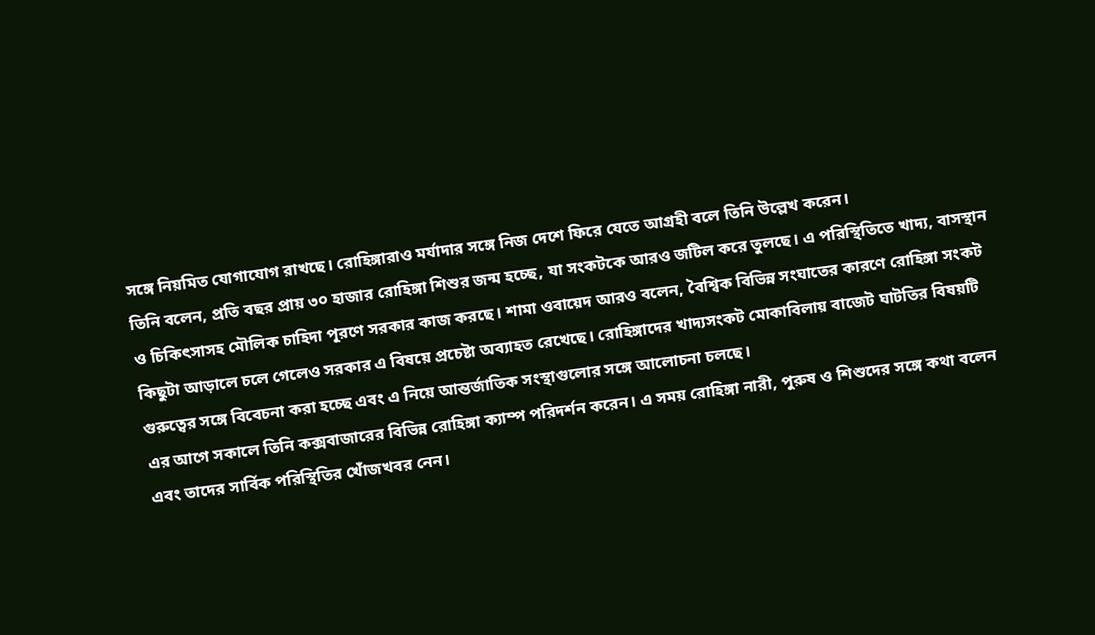সঙ্গে নিয়মিত যোগাযোগ রাখছে। রোহিঙ্গারাও মর্যাদার সঙ্গে নিজ দেশে ফিরে যেতে আগ্রহী বলে তিনি উল্লেখ করেন।
তিনি বলেন, প্রতি বছর প্রায় ৩০ হাজার রোহিঙ্গা শিশুর জন্ম হচ্ছে, যা সংকটকে আরও জটিল করে তুলছে। এ পরিস্থিতিতে খাদ্য, বাসস্থান ও চিকিৎসাসহ মৌলিক চাহিদা পূরণে সরকার কাজ করছে। শামা ওবায়েদ আরও বলেন, বৈশ্বিক বিভিন্ন সংঘাতের কারণে রোহিঙ্গা সংকট কিছুটা আড়ালে চলে গেলেও সরকার এ বিষয়ে প্রচেষ্টা অব্যাহত রেখেছে। রোহিঙ্গাদের খাদ্যসংকট মোকাবিলায় বাজেট ঘাটতির বিষয়টি গুরুত্বের সঙ্গে বিবেচনা করা হচ্ছে এবং এ নিয়ে আন্তর্জাতিক সংস্থাগুলোর সঙ্গে আলোচনা চলছে।
এর আগে সকালে তিনি কক্সবাজারের বিভিন্ন রোহিঙ্গা ক্যাম্প পরিদর্শন করেন। এ সময় রোহিঙ্গা নারী, পুরুষ ও শিশুদের সঙ্গে কথা বলেন এবং তাদের সার্বিক পরিস্থিতির খোঁজখবর নেন।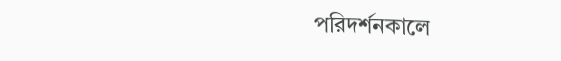পরিদর্শনকালে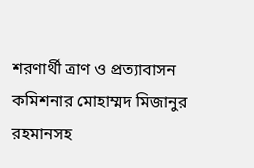শরণার্থী ত্রাণ ও প্রত্যাবাসন কমিশনার মোহাম্মদ মিজানুর রহমানসহ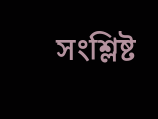সংশ্লিষ্ট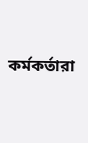কর্মকর্তারা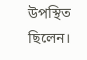উপস্থিত ছিলেন।